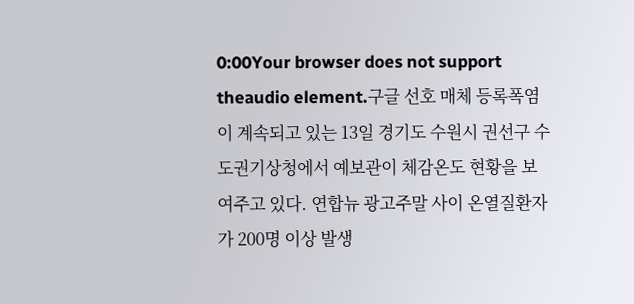0:00Your browser does not support theaudio element.구글 선호 매체 등록폭염이 계속되고 있는 13일 경기도 수원시 권선구 수도권기상청에서 예보관이 체감온도 현황을 보여주고 있다. 연합뉴 광고주말 사이 온열질환자가 200명 이상 발생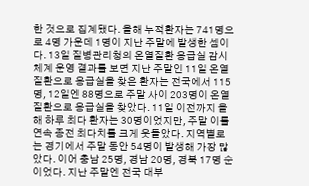한 것으로 집계됐다. 올해 누적환자는 741명으로 4명 가운데 1명이 지난 주말에 발생한 셈이다. 13일 질병관리청의 온열질환 응급실 감시체계 운영 결과를 보면 지난 주말인 11일 온열질환으로 응급실을 찾은 환자는 전국에서 115명, 12일엔 88명으로 주말 사이 203명이 온열질환으로 응급실을 찾았다. 11일 이전까지 올해 하루 최다 환자는 30명이었지만, 주말 이틀 연속 종전 최다치를 크게 웃돌았다. 지역별로는 경기에서 주말 동안 54명이 발생해 가장 많았다. 이어 충남 25명, 경남 20명, 경북 17명 순이었다. 지난 주말엔 전국 대부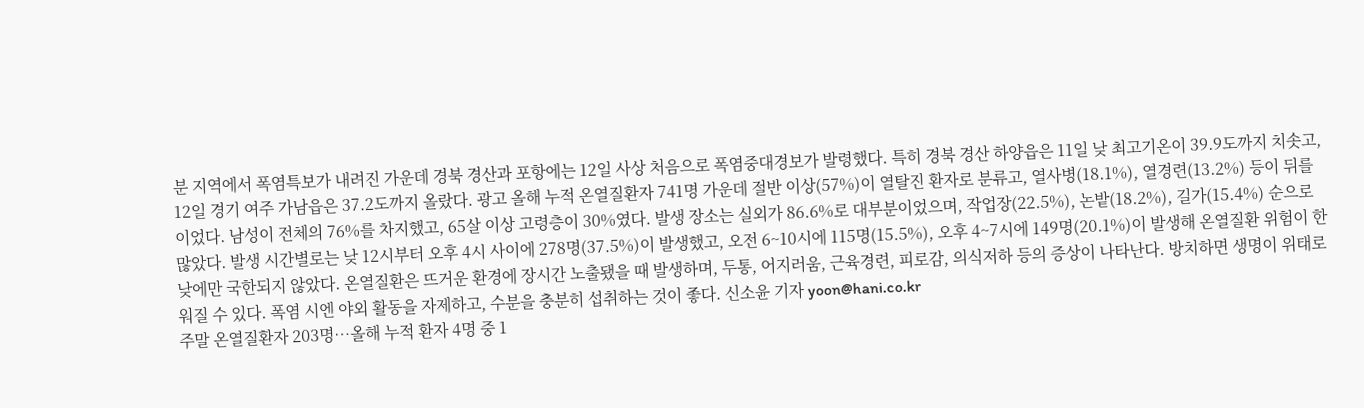분 지역에서 폭염특보가 내려진 가운데 경북 경산과 포항에는 12일 사상 처음으로 폭염중대경보가 발령했다. 특히 경북 경산 하양읍은 11일 낮 최고기온이 39.9도까지 치솟고, 12일 경기 여주 가남읍은 37.2도까지 올랐다. 광고 올해 누적 온열질환자 741명 가운데 절반 이상(57%)이 열탈진 환자로 분류고, 열사병(18.1%), 열경련(13.2%) 등이 뒤를 이었다. 남성이 전체의 76%를 차지했고, 65살 이상 고령층이 30%였다. 발생 장소는 실외가 86.6%로 대부분이었으며, 작업장(22.5%), 논밭(18.2%), 길가(15.4%) 순으로 많았다. 발생 시간별로는 낮 12시부터 오후 4시 사이에 278명(37.5%)이 발생했고, 오전 6~10시에 115명(15.5%), 오후 4~7시에 149명(20.1%)이 발생해 온열질환 위험이 한낮에만 국한되지 않았다. 온열질환은 뜨거운 환경에 장시간 노출됐을 때 발생하며, 두통, 어지러움, 근육경련, 피로감, 의식저하 등의 증상이 나타난다. 방치하면 생명이 위태로워질 수 있다. 폭염 시엔 야외 활동을 자제하고, 수분을 충분히 섭취하는 것이 좋다. 신소윤 기자 yoon@hani.co.kr
주말 온열질환자 203명…올해 누적 환자 4명 중 1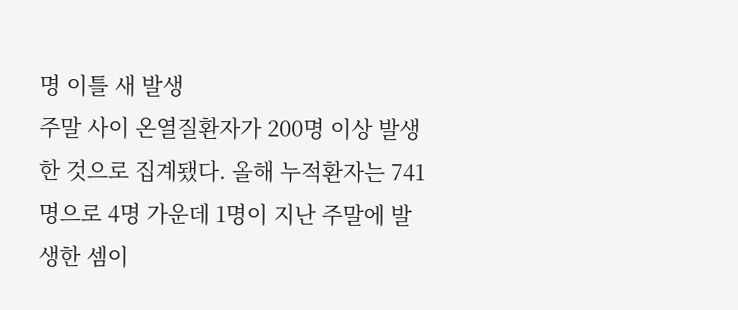명 이틀 새 발생
주말 사이 온열질환자가 200명 이상 발생한 것으로 집계됐다. 올해 누적환자는 741명으로 4명 가운데 1명이 지난 주말에 발생한 셈이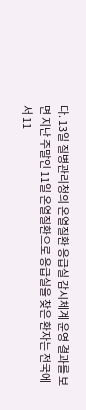다. 13일 질병관리청의 온열질환 응급실 감시체계 운영 결과를 보면 지난 주말인 11일 온열질환으로 응급실을 찾은 환자는 전국에서 11